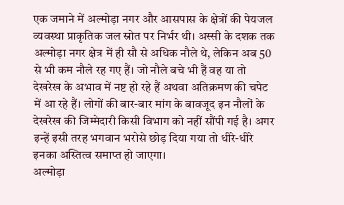एक जमाने में अल्मोड़ा नगर और आसपास के क्षेत्रों की पेयजल व्यवस्था प्राकृतिक जल स्रोत पर निर्भर थी। अस्सी के दशक तक अल्मोड़ा नगर क्षेत्र में ही सौ से अधिक नौले थे, लेकिन अब 50 से भी कम नौले रह गए हैं। जो नौले बचे भी हैं वह या तो देखरेख के अभाव में नष्ट हो रहे हैं अथवा अतिक्रमण की चपेट में आ रहे हैं। लोगों की बार-बार मांग के बावजूद इन नौलों के देखरेख की जिम्मेदारी किसी विभाग को नहीं सौंपी गई है। अगर इन्हें इसी तरह भगवान भरोसे छोड़ दिया गया तो धीरे-धीरे इनका अस्तित्व समाप्त हो जाएगा।
अल्मोड़ा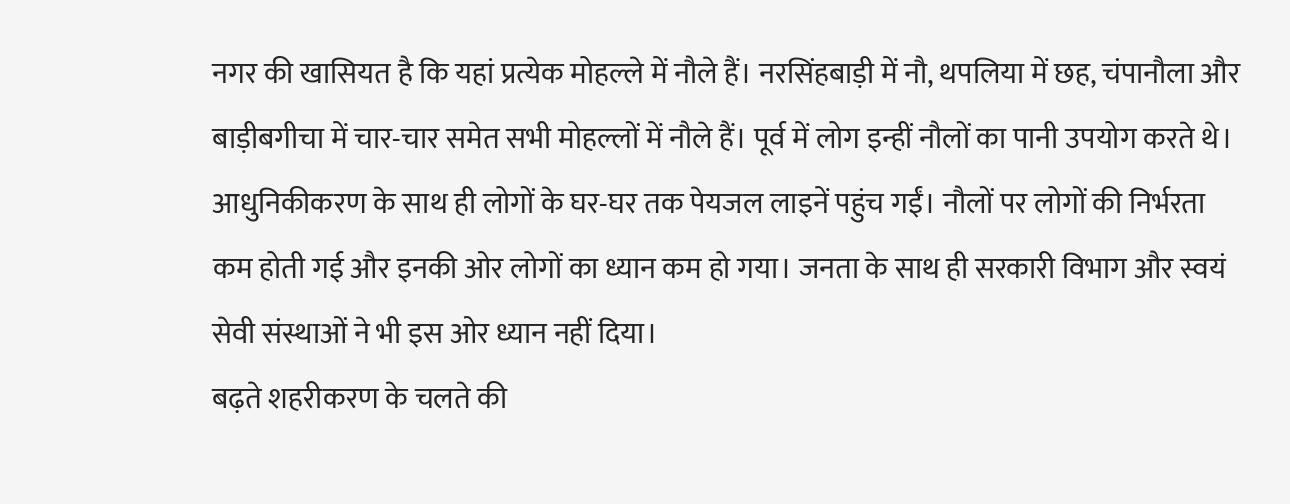नगर की खासियत है कि यहां प्रत्येक मोहल्ले में नौले हैं। नरसिंहबाड़ी में नौ, थपलिया में छह, चंपानौला और बाड़ीबगीचा में चार-चार समेत सभी मोहल्लों में नौले हैं। पूर्व में लोग इन्हीं नौलों का पानी उपयोग करते थे। आधुनिकीकरण के साथ ही लोगों के घर-घर तक पेयजल लाइनें पहुंच गईं। नौलों पर लोगों की निर्भरता कम होती गई और इनकी ओर लोगों का ध्यान कम हो गया। जनता के साथ ही सरकारी विभाग और स्वयं सेवी संस्थाओं ने भी इस ओर ध्यान नहीं दिया।
बढ़ते शहरीकरण के चलते की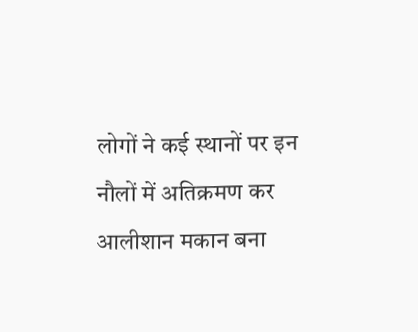लोगों ने कई स्थानों पर इन नौलों में अतिक्रमण कर आलीशान मकान बना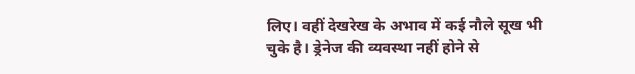लिए। वहीं देखरेख के अभाव में कई नौले सूख भी चुके है। ड्रेनेज की व्यवस्था नहीं होने से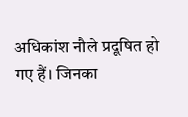अधिकांश नौले प्रदूषित हो गए हैं। जिनका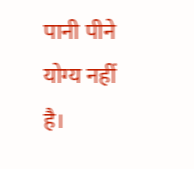पानी पीने योग्य नहीं है।